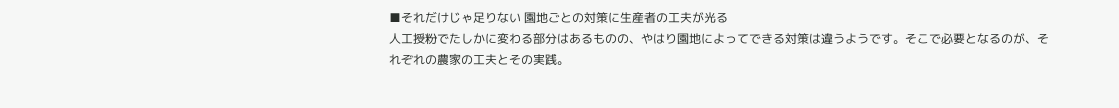■それだけじゃ足りない 園地ごとの対策に生産者の工夫が光る
人工授粉でたしかに変わる部分はあるものの、やはり園地によってできる対策は違うようです。そこで必要となるのが、それぞれの農家の工夫とその実践。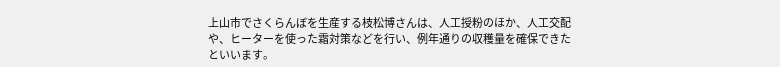上山市でさくらんぼを生産する枝松博さんは、人工授粉のほか、人工交配や、ヒーターを使った霜対策などを行い、例年通りの収穫量を確保できたといいます。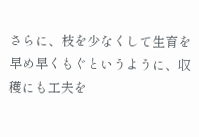さらに、枝を少なくして生育を早め早くもぐというように、収穫にも工夫を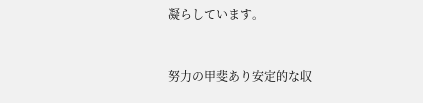凝らしています。


努力の甲斐あり安定的な収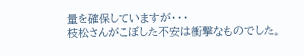量を確保していますが・・・
枝松さんがこぼした不安は衝撃なものでした。